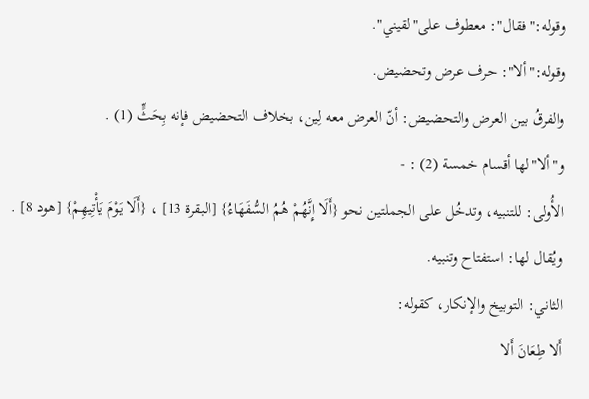وقوله:"فقال": معطوف على"لقيني".
وقوله:"ألا": حرف عرض وتحضيض.
والفرقُ بين العرض والتحضيض: أنّ العرض معه لِين، بخلاف التحضيض فإنه بِحَثٍّ (1) .
و"ألا"لها أقسام خمسة (2) : -
الأُولى: للتنبيه، وتدخُل على الجملتين نحو {أَلَا إِنَّهُمْ هُمُ السُّفَهَاءُ} [البقرة 13] ، {أَلَا يَوْمَ يَأْتِيهِمْ} [هود 8] . ويُقال لها: استفتاح وتنبيه.
الثاني: التوبيخ والإنكار، كقوله:
أَلا طِعَانَ أَلا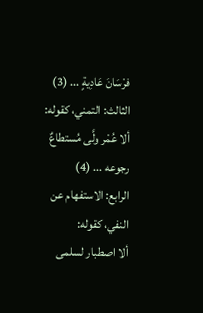فرْسَانَ عَادِيةٍ ... (3)
الثالث: التمني، كقوله:
ألا عُمْر ولَّى مُستطاعٌ رجوعه ... (4)
الرابع: الاستفهام عن النفي، كقوله:
ألا اصطبار لسلمى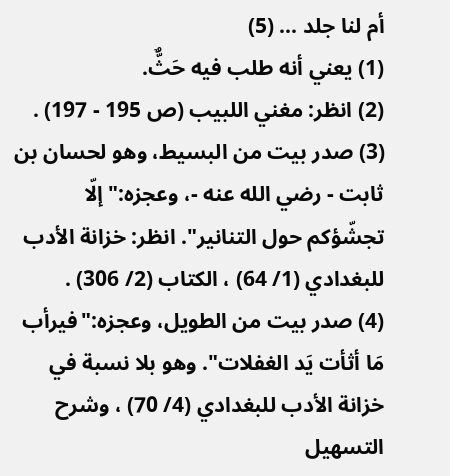أم لنا جلد ... (5)
(1) يعني أنه طلب فيه حَثٌّ.
(2) انظر: مغني اللبيب (ص 195 - 197) .
(3) صدر بيت من البسيط، وهو لحسان بن ثابت - رضي الله عنه -، وعجزه:"إلّا تجشّؤكم حول التنانير". انظر: خزانة الأدب للبغدادي (1/ 64) ، الكتاب (2/ 306) .
(4) صدر بيت من الطويل، وعجزه:"فيرأب مَا أثأت يَد الغفلات". وهو بلا نسبة في خزانة الأدب للبغدادي (4/ 70) ، وشرح التسهيل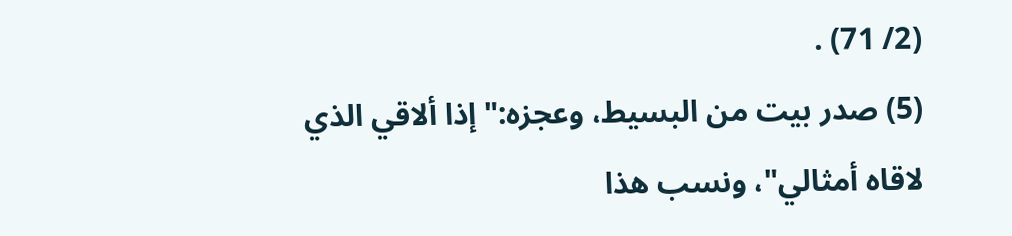(2/ 71) .
(5) صدر بيت من البسيط، وعجزه:"إذا ألاقي الذي لاقاه أمثالي"، ونسب هذا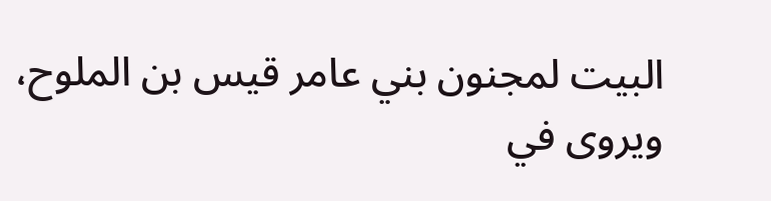البيت لمجنون بني عامر قيس بن الملوح، ويروى في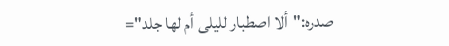صدره:"ألا اصطبار لليلى أم لها جلد"=